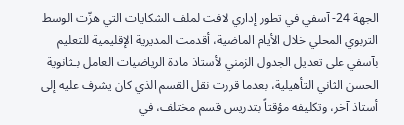الجهة 24- آسفي في تطور إداري لافت لملف الشكايات التي هزّت الوسط التربوي المحلي خلال الأيام الماضية، أقدمت المديرية الإقليمية للتعليم بآسفي على تعديل الجدول الزمني لأستاذ مادة الرياضيات العامل بـثانوية الحسن الثاني التأهيلية، بعدما قررت نقل القسم الذي كان يشرف عليه إلى أستاذ آخر، وتكليفه مؤقتاً بتدريس قسم مختلف، في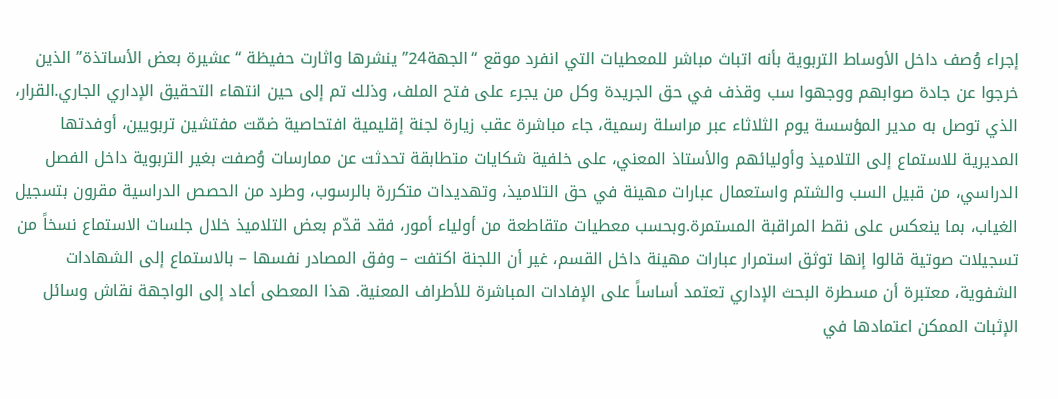إجراء وُصف داخل الأوساط التربوية بأنه اتباث مباشر للمعطيات التي انفرد موقع “الجهة24” ينشرها واثارت حفيظة “عشيرة بعض الأساتذة” الذين خرجوا عن جادة صوابهم ووجهوا سب وقذف في حق الجريدة وكل من يجرء على فتح الملف، وذلك تم إلى حين انتهاء التحقيق الإداري الجاري.القرار، الذي توصل به مدير المؤسسة يوم الثلاثاء عبر مراسلة رسمية، جاء مباشرة عقب زيارة لجنة إقليمية افتحاصية ضمّت مفتشين تربويين، أوفدتها المديرية للاستماع إلى التلاميذ وأوليائهم والأستاذ المعني، على خلفية شكايات متطابقة تحدثت عن ممارسات وُصفت بغير التربوية داخل الفصل الدراسي، من قبيل السب والشتم واستعمال عبارات مهينة في حق التلاميذ، وتهديدات متكررة بالرسوب، وطرد من الحصص الدراسية مقرون بتسجيل الغياب، بما ينعكس على نقط المراقبة المستمرة.وبحسب معطيات متقاطعة من أولياء أمور، فقد قدّم بعض التلاميذ خلال جلسات الاستماع نسخاً من تسجيلات صوتية قالوا إنها توثق استمرار عبارات مهينة داخل القسم، غير أن اللجنة اكتفت – وفق المصادر نفسها – بالاستماع إلى الشهادات الشفوية، معتبرة أن مسطرة البحث الإداري تعتمد أساساً على الإفادات المباشرة للأطراف المعنية. هذا المعطى أعاد إلى الواجهة نقاش وسائل الإثبات الممكن اعتمادها في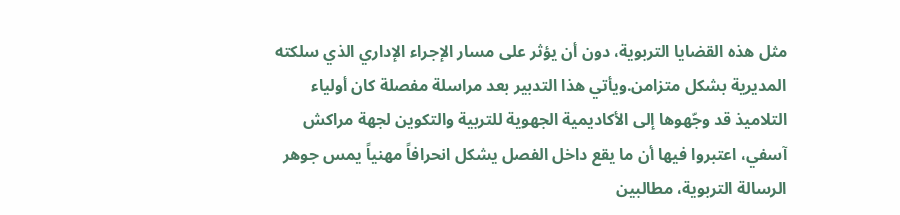مثل هذه القضايا التربوية، دون أن يؤثر على مسار الإجراء الإداري الذي سلكته المديرية بشكل متزامن.ويأتي هذا التدبير بعد مراسلة مفصلة كان أولياء التلاميذ قد وجّهوها إلى الأكاديمية الجهوية للتربية والتكوين لجهة مراكش آسفي، اعتبروا فيها أن ما يقع داخل الفصل يشكل انحرافاً مهنياً يمس جوهر الرسالة التربوية، مطالبين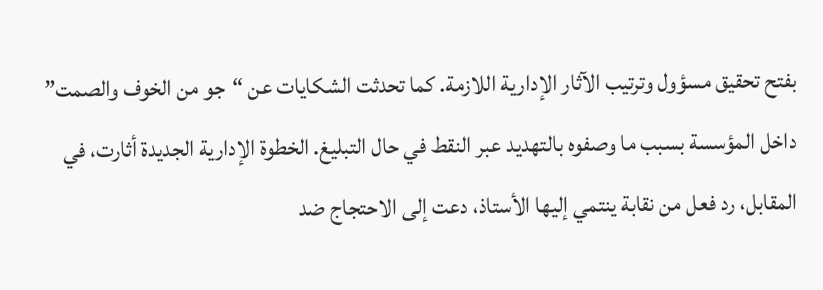بفتح تحقيق مسؤول وترتيب الآثار الإدارية اللازمة. كما تحدثت الشكايات عن “جو من الخوف والصمت” داخل المؤسسة بسبب ما وصفوه بالتهديد عبر النقط في حال التبليغ. الخطوة الإدارية الجديدة أثارت، في المقابل، رد فعل من نقابة ينتمي إليها الأستاذ، دعت إلى الاحتجاج ضد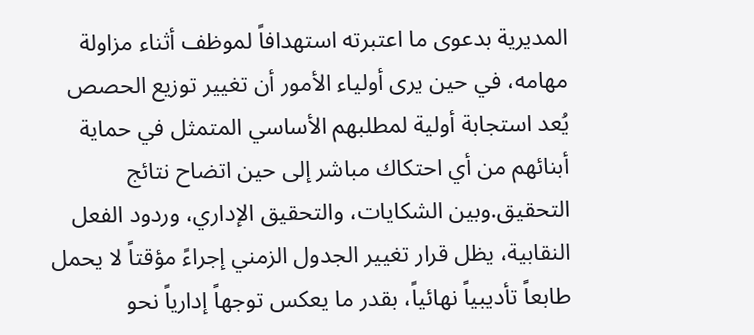المديرية بدعوى ما اعتبرته استهدافاً لموظف أثناء مزاولة مهامه، في حين يرى أولياء الأمور أن تغيير توزيع الحصص يُعد استجابة أولية لمطلبهم الأساسي المتمثل في حماية أبنائهم من أي احتكاك مباشر إلى حين اتضاح نتائج التحقيق.وبين الشكايات، والتحقيق الإداري، وردود الفعل النقابية، يظل قرار تغيير الجدول الزمني إجراءً مؤقتاً لا يحمل طابعاً تأديبياً نهائياً، بقدر ما يعكس توجهاً إدارياً نحو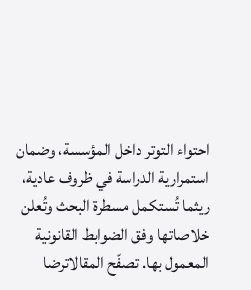احتواء التوتر داخل المؤسسة، وضمان استمرارية الدراسة في ظروف عادية، ريثما تُستكمل مسطرة البحث وتُعلن خلاصاتها وفق الضوابط القانونية المعمول بها. تصفّح المقالاترضا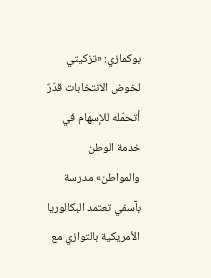بوكمازي: «تزكيتي لخوض الانتخابات قدَرٌ أتحمّله للإسهام في خدمة الوطن والمواطن» مدرسة بآسفي تعتمد البكالوريا الأمريكية بالتوازي مع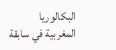البكالوريا المغربية في سابقة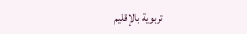تربوية بالإقليم